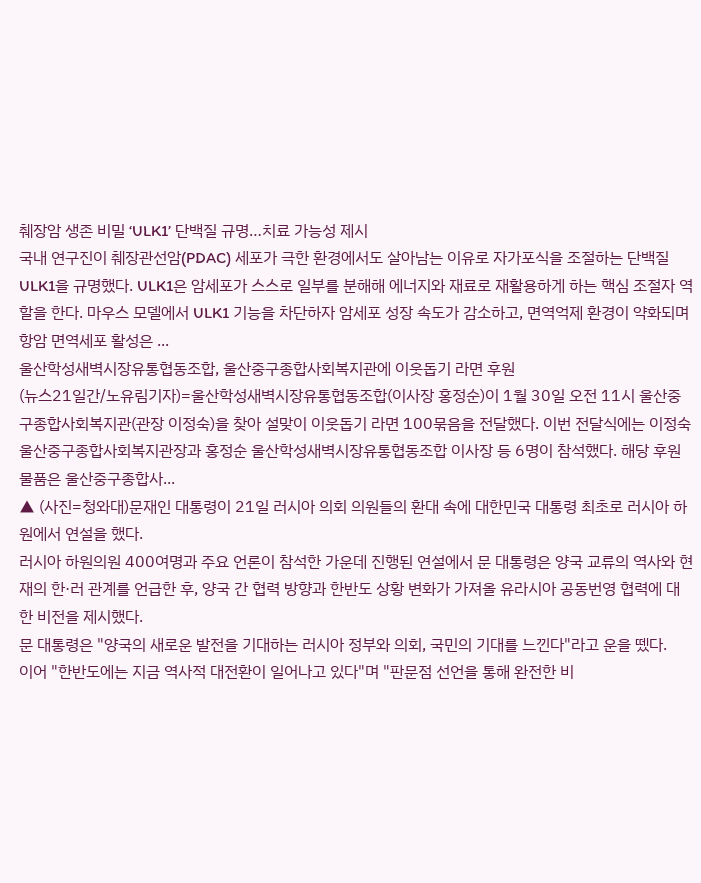췌장암 생존 비밀 ‘ULK1’ 단백질 규명…치료 가능성 제시
국내 연구진이 췌장관선암(PDAC) 세포가 극한 환경에서도 살아남는 이유로 자가포식을 조절하는 단백질 ULK1을 규명했다. ULK1은 암세포가 스스로 일부를 분해해 에너지와 재료로 재활용하게 하는 핵심 조절자 역할을 한다. 마우스 모델에서 ULK1 기능을 차단하자 암세포 성장 속도가 감소하고, 면역억제 환경이 약화되며 항암 면역세포 활성은 ...
울산학성새벽시장유통협동조합, 울산중구종합사회복지관에 이웃돕기 라면 후원
(뉴스21일간/노유림기자)=울산학성새벽시장유통협동조합(이사장 홍정순)이 1월 30일 오전 11시 울산중구종합사회복지관(관장 이정숙)을 찾아 설맞이 이웃돕기 라면 100묶음을 전달했다. 이번 전달식에는 이정숙 울산중구종합사회복지관장과 홍정순 울산학성새벽시장유통협동조합 이사장 등 6명이 참석했다. 해당 후원 물품은 울산중구종합사...
▲ (사진=청와대)문재인 대통령이 21일 러시아 의회 의원들의 환대 속에 대한민국 대통령 최초로 러시아 하원에서 연설을 했다.
러시아 하원의원 400여명과 주요 언론이 참석한 가운데 진행된 연설에서 문 대통령은 양국 교류의 역사와 현재의 한·러 관계를 언급한 후, 양국 간 협력 방향과 한반도 상황 변화가 가져올 유라시아 공동번영 협력에 대한 비전을 제시했다.
문 대통령은 "양국의 새로운 발전을 기대하는 러시아 정부와 의회, 국민의 기대를 느낀다"라고 운을 뗐다.
이어 "한반도에는 지금 역사적 대전환이 일어나고 있다"며 "판문점 선언을 통해 완전한 비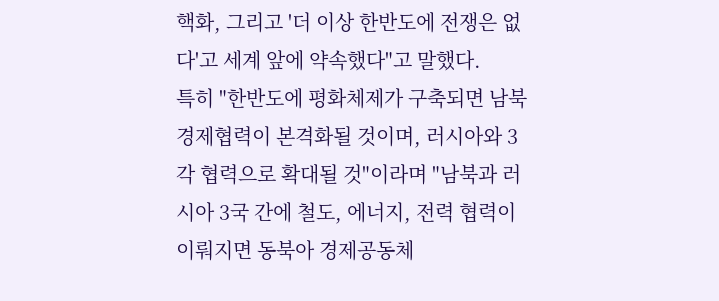핵화, 그리고 '더 이상 한반도에 전쟁은 없다'고 세계 앞에 약속했다"고 말했다.
특히 "한반도에 평화체제가 구축되면 남북 경제협력이 본격화될 것이며, 러시아와 3각 협력으로 확대될 것"이라며 "남북과 러시아 3국 간에 철도, 에너지, 전력 협력이 이뤄지면 동북아 경제공동체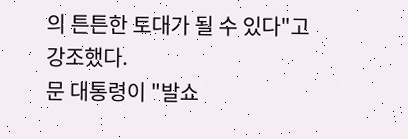의 튼튼한 토대가 될 수 있다"고 강조했다.
문 대통령이 "발쇼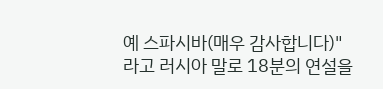예 스파시바(매우 감사합니다)" 라고 러시아 말로 18분의 연설을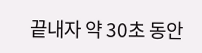끝내자 약 30초 동안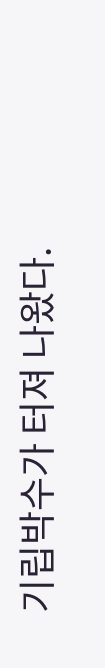기립박수가 터져 나왔다.